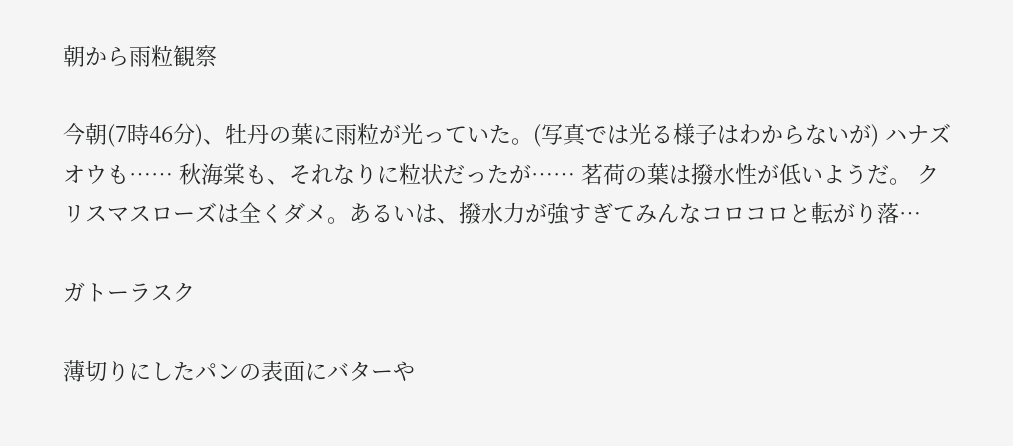朝から雨粒観察

今朝(7時46分)、牡丹の葉に雨粒が光っていた。(写真では光る様子はわからないが) ハナズオウも…… 秋海棠も、それなりに粒状だったが…… 茗荷の葉は撥水性が低いようだ。 クリスマスローズは全くダメ。あるいは、撥水力が強すぎてみんなコロコロと転がり落…

ガトーラスク

薄切りにしたパンの表面にバターや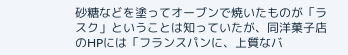砂糖などを塗ってオーブンで焼いたものが「ラスク」ということは知っていたが、同洋菓子店のHPには「フランスパンに、上質なバ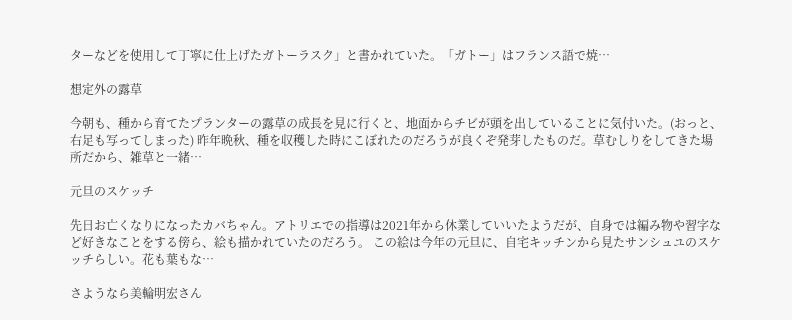ターなどを使用して丁寧に仕上げたガトーラスク」と書かれていた。「ガトー」はフランス語で焼…

想定外の露草

今朝も、種から育てたプランターの露草の成長を見に行くと、地面からチビが頭を出していることに気付いた。(おっと、右足も写ってしまった) 昨年晩秋、種を収穫した時にこぼれたのだろうが良くぞ発芽したものだ。草むしりをしてきた場所だから、雑草と一緒…

元旦のスケッチ

先日お亡くなりになったカバちゃん。アトリエでの指導は2021年から休業していいたようだが、自身では編み物や習字など好きなことをする傍ら、絵も描かれていたのだろう。 この絵は今年の元旦に、自宅キッチンから見たサンシュユのスケッチらしい。花も葉もな…

さようなら美輪明宏さん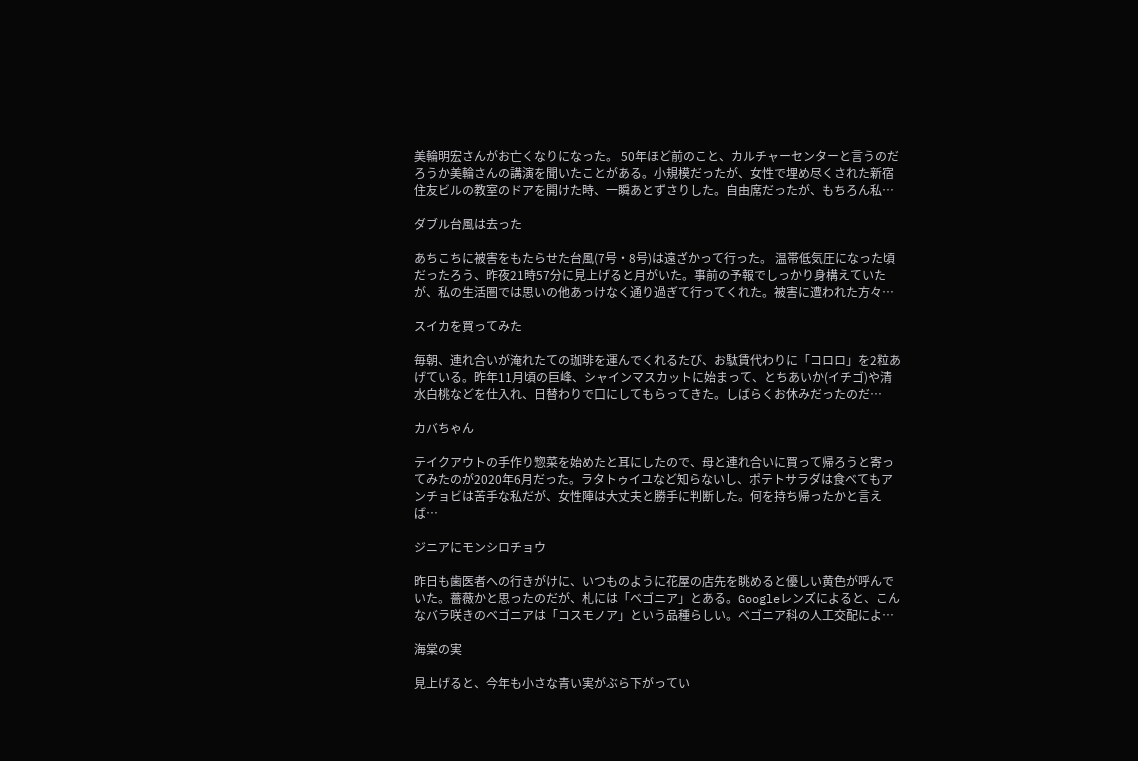美輪明宏さんがお亡くなりになった。 50年ほど前のこと、カルチャーセンターと言うのだろうか美輪さんの講演を聞いたことがある。小規模だったが、女性で埋め尽くされた新宿住友ビルの教室のドアを開けた時、一瞬あとずさりした。自由席だったが、もちろん私…

ダブル台風は去った

あちこちに被害をもたらせた台風(7号・8号)は遠ざかって行った。 温帯低気圧になった頃だったろう、昨夜21時57分に見上げると月がいた。事前の予報でしっかり身構えていたが、私の生活圏では思いの他あっけなく通り過ぎて行ってくれた。被害に遭われた方々…

スイカを買ってみた

毎朝、連れ合いが淹れたての珈琲を運んでくれるたび、お駄賃代わりに「コロロ」を2粒あげている。昨年11月頃の巨峰、シャインマスカットに始まって、とちあいか(イチゴ)や清水白桃などを仕入れ、日替わりで口にしてもらってきた。しばらくお休みだったのだ…

カバちゃん

テイクアウトの手作り惣菜を始めたと耳にしたので、母と連れ合いに買って帰ろうと寄ってみたのが2020年6月だった。ラタトゥイユなど知らないし、ポテトサラダは食べてもアンチョビは苦手な私だが、女性陣は大丈夫と勝手に判断した。何を持ち帰ったかと言えば…

ジニアにモンシロチョウ

昨日も歯医者への行きがけに、いつものように花屋の店先を眺めると優しい黄色が呼んでいた。薔薇かと思ったのだが、札には「ベゴニア」とある。Googleレンズによると、こんなバラ咲きのベゴニアは「コスモノア」という品種らしい。ベゴニア科の人工交配によ…

海棠の実

見上げると、今年も小さな青い実がぶら下がってい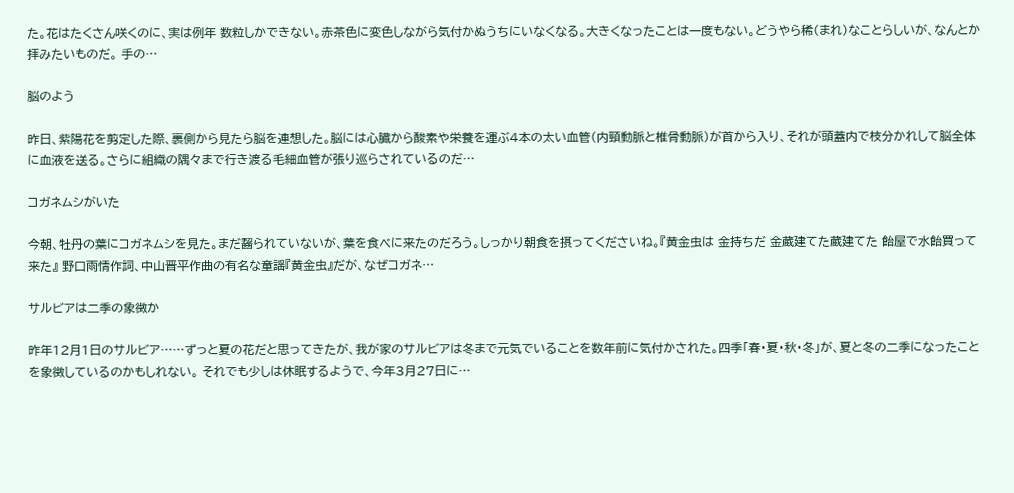た。花はたくさん咲くのに、実は例年 数粒しかできない。赤茶色に変色しながら気付かぬうちにいなくなる。大きくなったことは一度もない。どうやら稀(まれ)なことらしいが、なんとか拝みたいものだ。 手の…

脳のよう

昨日、紫陽花を剪定した際、裏側から見たら脳を連想した。脳には心臓から酸素や栄養を運ぶ4本の太い血管(内頸動脈と椎骨動脈)が首から入り、それが頭蓋内で枝分かれして脳全体に血液を送る。さらに組織の隅々まで行き渡る毛細血管が張り巡らされているのだ…

コガネムシがいた

今朝、牡丹の葉にコガネムシを見た。まだ齧られていないが、葉を食べに来たのだろう。しっかり朝食を摂ってくださいね。『黄金虫は 金持ちだ 金蔵建てた蔵建てた 飴屋で水飴買って来た』 野口雨情作詞、中山晋平作曲の有名な童謡『黄金虫』だが、なぜコガネ…

サルビアは二季の象徴か

昨年12月1日のサルビア……ずっと夏の花だと思ってきたが、我が家のサルビアは冬まで元気でいることを数年前に気付かされた。四季「春・夏・秋・冬」が、夏と冬の二季になったことを象徴しているのかもしれない。 それでも少しは休眠するようで、今年3月27日に…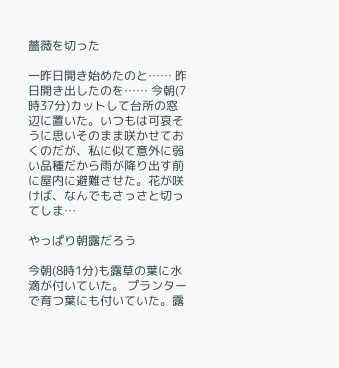薔薇を切った

一昨日開き始めたのと…… 昨日開き出したのを…… 今朝(7時37分)カットして台所の窓辺に置いた。いつもは可哀そうに思いそのまま咲かせておくのだが、私に似て意外に弱い品種だから雨が降り出す前に屋内に避難させた。花が咲けば、なんでもさっさと切ってしま…

やっぱり朝露だろう

今朝(8時1分)も露草の葉に水滴が付いていた。 プランターで育つ葉にも付いていた。露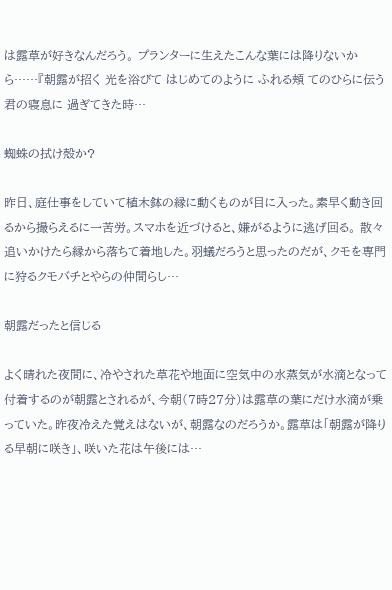は露草が好きなんだろう。 プランターに生えたこんな葉には降りないから……『朝露が招く 光を浴びて はじめてのように ふれる頬 てのひらに伝う 君の寝息に 過ぎてきた時…

蜘蛛の拭け殻か?

昨日、庭仕事をしていて植木鉢の縁に動くものが目に入った。素早く動き回るから撮らえるに一苦労。スマホを近づけると、嫌がるように逃げ回る。 散々追いかけたら縁から落ちて着地した。羽蟻だろうと思ったのだが、クモを専門に狩るクモバチとやらの仲間らし…

朝露だったと信じる

よく晴れた夜間に、冷やされた草花や地面に空気中の水蒸気が水滴となって付着するのが朝露とされるが、今朝(7時27分)は露草の葉にだけ水滴が乗っていた。昨夜冷えた覚えはないが、朝露なのだろうか。露草は「朝露が降りる早朝に咲き」、咲いた花は午後には…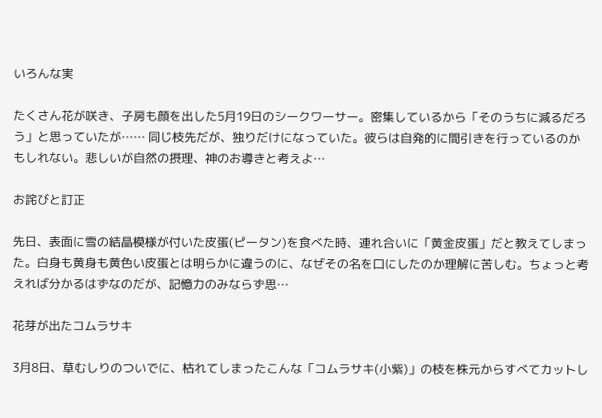いろんな実

たくさん花が咲き、子房も顔を出した5月19日のシークワーサー。密集しているから「そのうちに減るだろう」と思っていたが…… 同じ枝先だが、独りだけになっていた。彼らは自発的に間引きを行っているのかもしれない。悲しいが自然の摂理、神のお導きと考えよ…

お詫びと訂正

先日、表面に雪の結晶模様が付いた皮蛋(ピータン)を食べた時、連れ合いに「黄金皮蛋」だと教えてしまった。白身も黄身も黄色い皮蛋とは明らかに違うのに、なぜその名を口にしたのか理解に苦しむ。ちょっと考えれば分かるはずなのだが、記憶力のみならず思…

花芽が出たコムラサキ

3月8日、草むしりのついでに、枯れてしまったこんな「コムラサキ(小紫)」の枝を株元からすべてカットし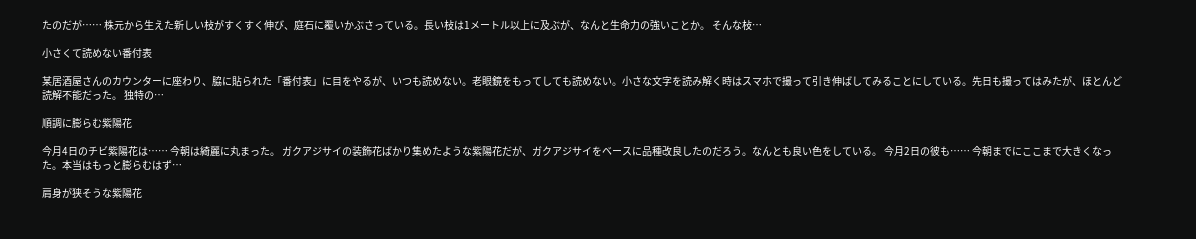たのだが…… 株元から生えた新しい枝がすくすく伸び、庭石に覆いかぶさっている。長い枝は1メートル以上に及ぶが、なんと生命力の強いことか。 そんな枝…

小さくて読めない番付表

某居酒屋さんのカウンターに座わり、脇に貼られた「番付表」に目をやるが、いつも読めない。老眼鏡をもってしても読めない。小さな文字を読み解く時はスマホで撮って引き伸ばしてみることにしている。先日も撮ってはみたが、ほとんど読解不能だった。 独特の…

順調に膨らむ紫陽花

今月4日のチビ紫陽花は…… 今朝は綺麗に丸まった。 ガクアジサイの装飾花ばかり集めたような紫陽花だが、ガクアジサイをベースに品種改良したのだろう。なんとも良い色をしている。 今月2日の彼も…… 今朝までにここまで大きくなった。本当はもっと膨らむはず…

肩身が狭そうな紫陽花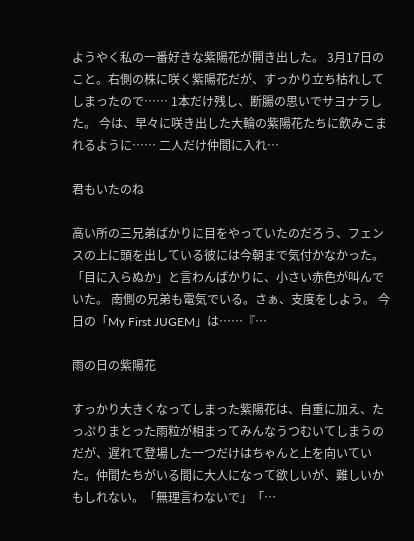ようやく私の一番好きな紫陽花が開き出した。 3月17日のこと。右側の株に咲く紫陽花だが、すっかり立ち枯れしてしまったので…… 1本だけ残し、断腸の思いでサヨナラした。 今は、早々に咲き出した大輪の紫陽花たちに飲みこまれるように…… 二人だけ仲間に入れ…

君もいたのね

高い所の三兄弟ばかりに目をやっていたのだろう、フェンスの上に頭を出している彼には今朝まで気付かなかった。 「目に入らぬか」と言わんばかりに、小さい赤色が叫んでいた。 南側の兄弟も電気でいる。さぁ、支度をしよう。 今日の「My First JUGEM」は……『…

雨の日の紫陽花

すっかり大きくなってしまった紫陽花は、自重に加え、たっぷりまとった雨粒が相まってみんなうつむいてしまうのだが、遅れて登場した一つだけはちゃんと上を向いていた。仲間たちがいる間に大人になって欲しいが、難しいかもしれない。「無理言わないで」「…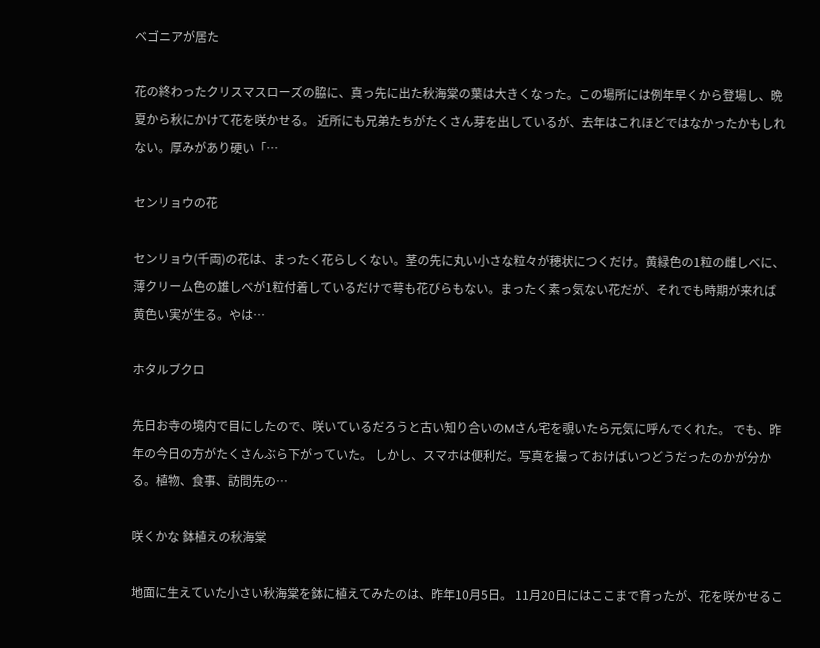ベゴニアが居た

花の終わったクリスマスローズの脇に、真っ先に出た秋海棠の葉は大きくなった。この場所には例年早くから登場し、晩夏から秋にかけて花を咲かせる。 近所にも兄弟たちがたくさん芽を出しているが、去年はこれほどではなかったかもしれない。厚みがあり硬い「…

センリョウの花

センリョウ(千両)の花は、まったく花らしくない。茎の先に丸い小さな粒々が穂状につくだけ。黄緑色の1粒の雌しべに、薄クリーム色の雄しべが1粒付着しているだけで萼も花びらもない。まったく素っ気ない花だが、それでも時期が来れば黄色い実が生る。やは…

ホタルブクロ

先日お寺の境内で目にしたので、咲いているだろうと古い知り合いのMさん宅を覗いたら元気に呼んでくれた。 でも、昨年の今日の方がたくさんぶら下がっていた。 しかし、スマホは便利だ。写真を撮っておけばいつどうだったのかが分かる。植物、食事、訪問先の…

咲くかな 鉢植えの秋海棠

地面に生えていた小さい秋海棠を鉢に植えてみたのは、昨年10月5日。 11月20日にはここまで育ったが、花を咲かせるこ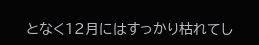となく12月にはすっかり枯れてし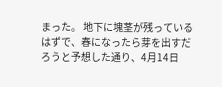まった。 地下に塊茎が残っているはずで、春になったら芽を出すだろうと予想した通り、4月14日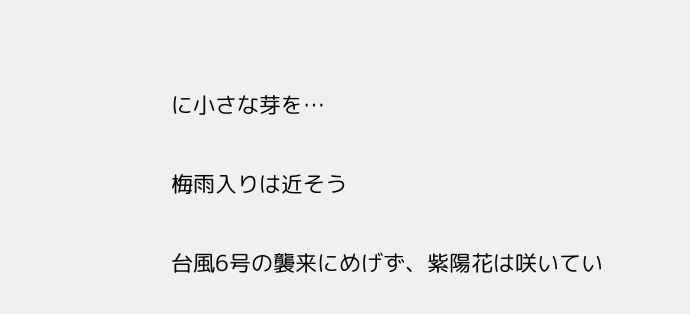に小さな芽を…

梅雨入りは近そう

台風6号の襲来にめげず、紫陽花は咲いてい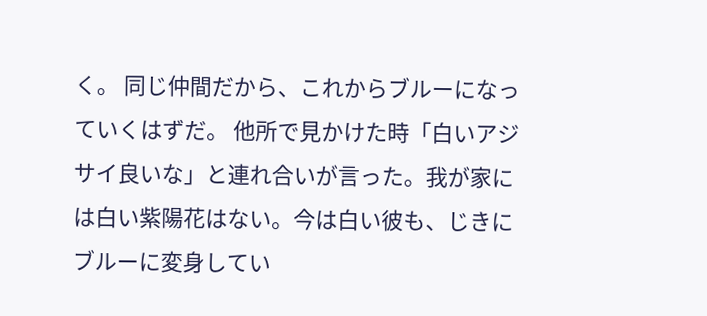く。 同じ仲間だから、これからブルーになっていくはずだ。 他所で見かけた時「白いアジサイ良いな」と連れ合いが言った。我が家には白い紫陽花はない。今は白い彼も、じきにブルーに変身してい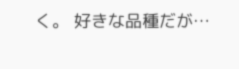く。 好きな品種だが…